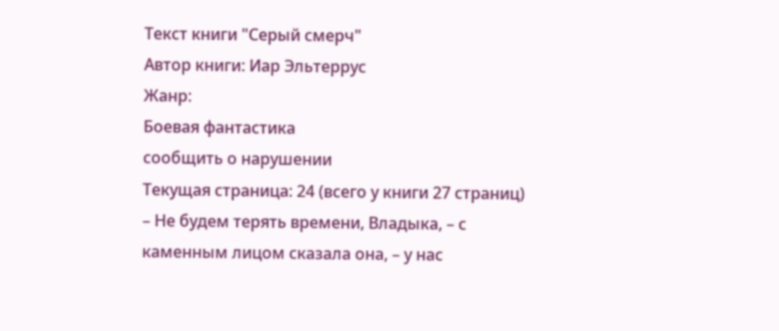Текст книги "Серый смерч"
Автор книги: Иар Эльтеррус
Жанр:
Боевая фантастика
сообщить о нарушении
Текущая страница: 24 (всего у книги 27 страниц)
– Не будем терять времени, Владыка, – с каменным лицом сказала она, – у нас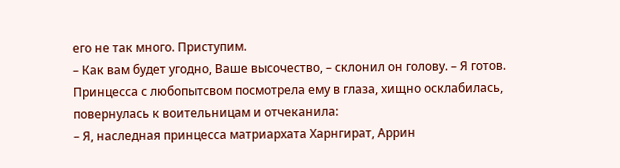его не так много. Приступим.
– Как вам будет угодно, Ваше высочество, – склонил он голову. – Я готов.
Принцесса с любопытсвом посмотрела ему в глаза, хищно осклабилась, повернулась к воительницам и отчеканила:
– Я, наследная принцесса матриархата Харнгират, Аррин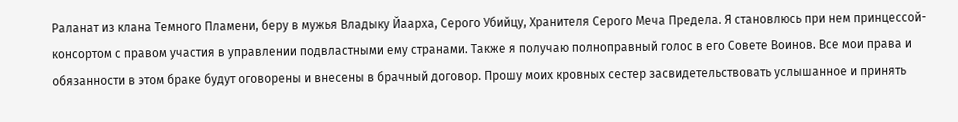Раланат из клана Темного Пламени, беру в мужья Владыку Йаарха, Серого Убийцу, Хранителя Серого Меча Предела. Я становлюсь при нем принцессой-консортом с правом участия в управлении подвластными ему странами. Также я получаю полноправный голос в его Совете Воинов. Все мои права и обязанности в этом браке будут оговорены и внесены в брачный договор. Прошу моих кровных сестер засвидетельствовать услышанное и принять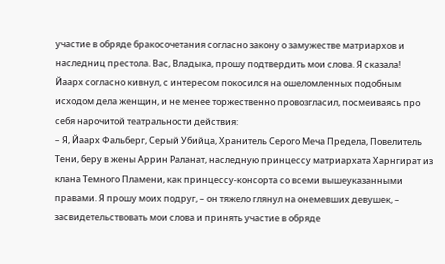участие в обряде бракосочетания согласно закону о замужестве матриархов и наследниц престола. Вас, Владыка, прошу подтвердить мои слова. Я сказала!
Йаарх согласно кивнул, с интересом покосился на ошеломленных подобным исходом дела женщин, и не менее торжественно провозгласил, посмеиваясь про себя нарочитой театральности действия:
– Я, Йаарх Фальберг, Серый Убийца, Хранитель Серого Меча Предела, Повелитель Тени, беру в жены Аррин Раланат, наследную принцессу матриархата Харнгират из клана Темного Пламени, как принцессу-консорта со всеми вышеуказанными правами. Я прошу моих подруг, – он тяжело глянул на онемевших девушек, – засвидетельствовать мои слова и принять участие в обряде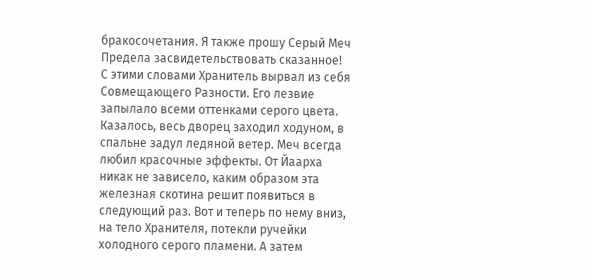бракосочетания. Я также прошу Серый Меч Предела засвидетельствовать сказанное!
С этими словами Хранитель вырвал из себя Совмещающего Разности. Его лезвие запылало всеми оттенками серого цвета. Казалось, весь дворец заходил ходуном, в спальне задул ледяной ветер. Меч всегда любил красочные эффекты. От Йаарха никак не зависело, каким образом эта железная скотина решит появиться в следующий раз. Вот и теперь по нему вниз, на тело Хранителя, потекли ручейки холодного серого пламени. А затем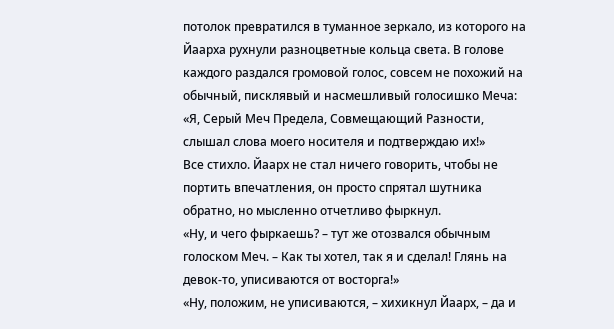потолок превратился в туманное зеркало, из которого на Йаарха рухнули разноцветные кольца света. В голове каждого раздался громовой голос, совсем не похожий на обычный, писклявый и насмешливый голосишко Меча:
«Я, Серый Меч Предела, Совмещающий Разности, слышал слова моего носителя и подтверждаю их!»
Все стихло. Йаарх не стал ничего говорить, чтобы не портить впечатления, он просто спрятал шутника обратно, но мысленно отчетливо фыркнул.
«Ну, и чего фыркаешь? – тут же отозвался обычным голоском Меч. – Как ты хотел, так я и сделал! Глянь на девок-то, уписиваются от восторга!»
«Ну, положим, не уписиваются, – хихикнул Йаарх, – да и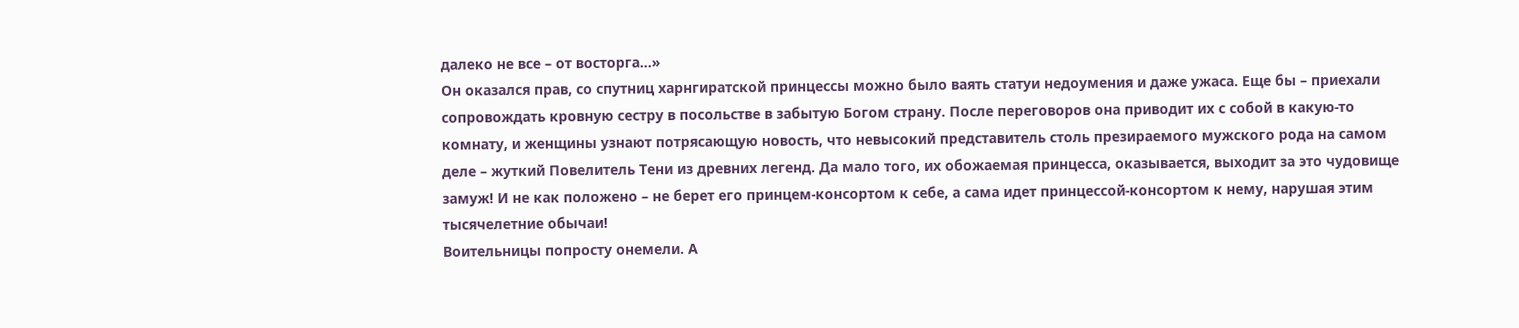далеко не все – от восторга…»
Он оказался прав, со спутниц харнгиратской принцессы можно было ваять статуи недоумения и даже ужаса. Еще бы – приехали сопровождать кровную сестру в посольстве в забытую Богом страну. После переговоров она приводит их с собой в какую-то комнату, и женщины узнают потрясающую новость, что невысокий представитель столь презираемого мужского рода на самом деле – жуткий Повелитель Тени из древних легенд. Да мало того, их обожаемая принцесса, оказывается, выходит за это чудовище замуж! И не как положено – не берет его принцем-консортом к себе, а сама идет принцессой-консортом к нему, нарушая этим тысячелетние обычаи!
Воительницы попросту онемели. А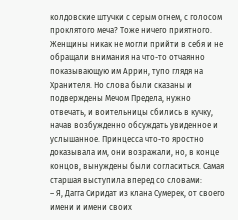колдовские штучки с серым огнем, с голосом проклятого меча? Тоже ничего приятного. Женщины никак не могли прийти в себя и не обращали внимания на что-то отчаянно показывающую им Аррин, тупо глядя на Хранителя. Но слова были сказаны и подверждены Мечом Предела, нужно отвечать, и воительницы сбились в кучку, начав возбужденно обсуждать увиденное и услышанное. Принцесса что-то яростно доказывала им, они возражали, но, в конце концов, вынуждены были согласиться. Самая старшая выступила вперед со словами:
– Я, Дагга Сиридат из клана Сумерек, от своего имени и имени своих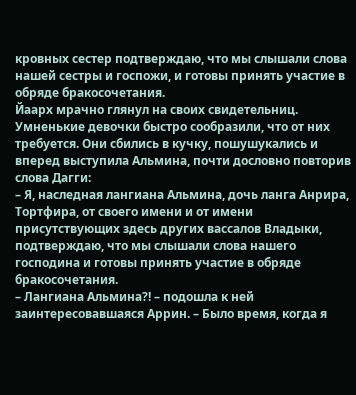кровных сестер подтверждаю, что мы слышали слова нашей сестры и госпожи, и готовы принять участие в обряде бракосочетания.
Йаарх мрачно глянул на своих свидетельниц. Умненькие девочки быстро сообразили, что от них требуется. Они сбились в кучку, пошушукались и вперед выступила Альмина, почти дословно повторив слова Дагги:
– Я, наследная лангиана Альмина, дочь ланга Анрира, Тортфира, от своего имени и от имени присутствующих здесь других вассалов Владыки, подтверждаю, что мы слышали слова нашего господина и готовы принять участие в обряде бракосочетания.
– Лангиана Альмина?! – подошла к ней заинтересовавшаяся Аррин. – Было время, когда я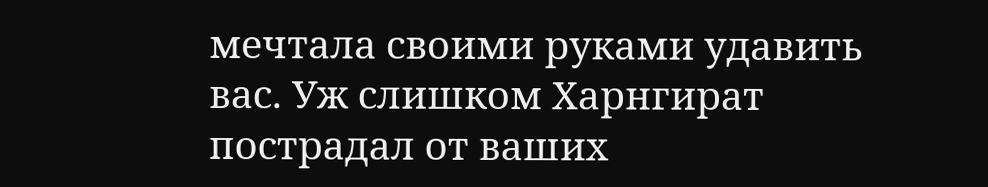мечтала своими руками удавить вас. Уж слишком Харнгират пострадал от ваших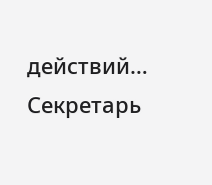действий…
Секретарь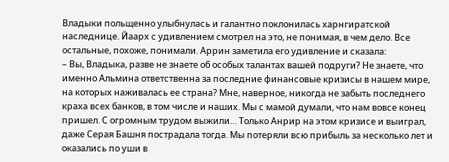Владыки польщенно улыбнулась и галантно поклонилась харнгиратской наследнице. Йаарх с удивлением смотрел на это, не понимая, в чем дело. Все остальные, похоже, понимали. Аррин заметила его удивление и сказала:
– Вы, Владыка, разве не знаете об особых талантах вашей подруги? Не знаете, что именно Альмина ответственна за последние финансовые кризисы в нашем мире, на которых наживалась ее страна? Мне, наверное, никогда не забыть последнего краха всех банков, в том числе и наших. Мы с мамой думали, что нам вовсе конец пришел. С огромным трудом выжили… Только Анрир на этом кризисе и выиграл, даже Серая Башня пострадала тогда. Мы потеряли всю прибыль за несколько лет и оказались по уши в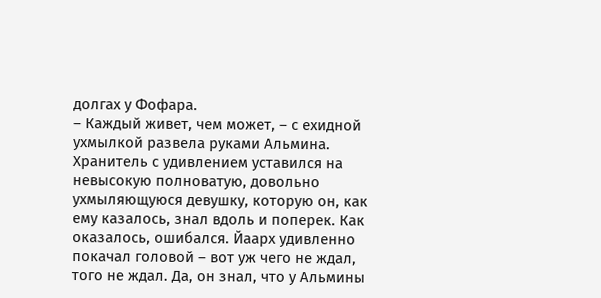долгах у Фофара.
– Каждый живет, чем может, – с ехидной ухмылкой развела руками Альмина.
Хранитель с удивлением уставился на невысокую полноватую, довольно ухмыляющуюся девушку, которую он, как ему казалось, знал вдоль и поперек. Как оказалось, ошибался. Йаарх удивленно покачал головой – вот уж чего не ждал, того не ждал. Да, он знал, что у Альмины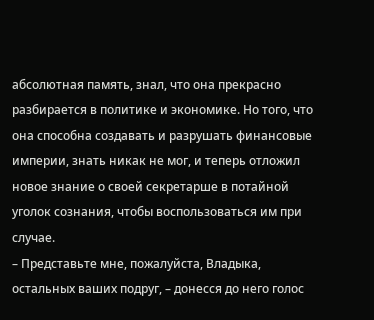абсолютная память, знал, что она прекрасно разбирается в политике и экономике. Но того, что она способна создавать и разрушать финансовые империи, знать никак не мог, и теперь отложил новое знание о своей секретарше в потайной уголок сознания, чтобы воспользоваться им при случае.
– Представьте мне, пожалуйста, Владыка, остальных ваших подруг, – донесся до него голос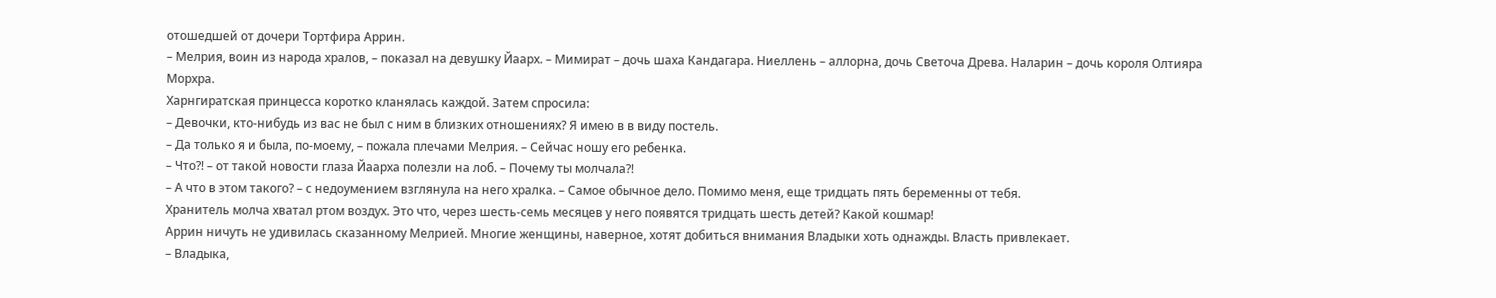отошедшей от дочери Тортфира Аррин.
– Мелрия, воин из народа хралов, – показал на девушку Йаарх. – Мимират – дочь шаха Кандагара. Ниеллень – аллорна, дочь Светоча Древа. Наларин – дочь короля Олтияра Морхра.
Харнгиратская принцесса коротко кланялась каждой. Затем спросила:
– Девочки, кто-нибудь из вас не был с ним в близких отношениях? Я имею в в виду постель.
– Да только я и была, по-моему, – пожала плечами Мелрия. – Сейчас ношу его ребенка.
– Что?! – от такой новости глаза Йаарха полезли на лоб. – Почему ты молчала?!
– А что в этом такого? – с недоумением взглянула на него хралка. – Самое обычное дело. Помимо меня, еще тридцать пять беременны от тебя.
Хранитель молча хватал ртом воздух. Это что, через шесть-семь месяцев у него появятся тридцать шесть детей? Какой кошмар!
Аррин ничуть не удивилась сказанному Мелрией. Многие женщины, наверное, хотят добиться внимания Владыки хоть однажды. Власть привлекает.
– Владыка,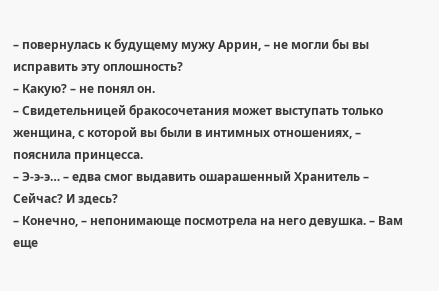– повернулась к будущему мужу Аррин, – не могли бы вы исправить эту оплошность?
– Какую? – не понял он.
– Свидетельницей бракосочетания может выступать только женщина, с которой вы были в интимных отношениях, – пояснила принцесса.
– Э-э-э… – едва смог выдавить ошарашенный Хранитель – Сейчас? И здесь?
– Конечно, – непонимающе посмотрела на него девушка. – Вам еще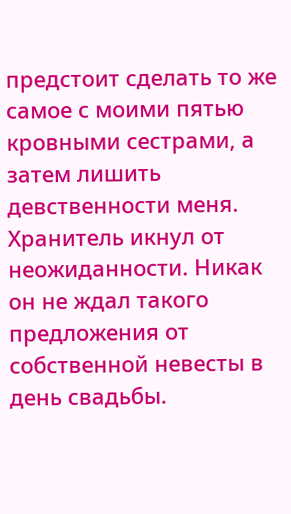предстоит сделать то же самое с моими пятью кровными сестрами, а затем лишить девственности меня.
Хранитель икнул от неожиданности. Никак он не ждал такого предложения от собственной невесты в день свадьбы.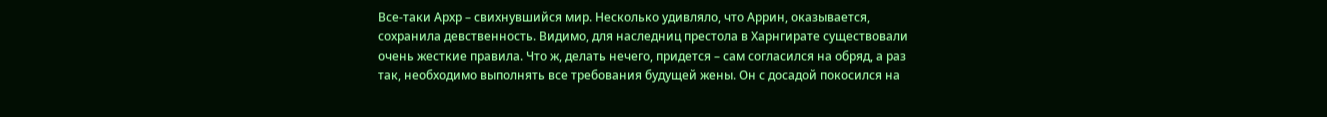Все-таки Архр – свихнувшийся мир. Несколько удивляло, что Аррин, оказывается, сохранила девственность. Видимо, для наследниц престола в Харнгирате существовали очень жесткие правила. Что ж, делать нечего, придется – сам согласился на обряд, а раз так, необходимо выполнять все требования будущей жены. Он с досадой покосился на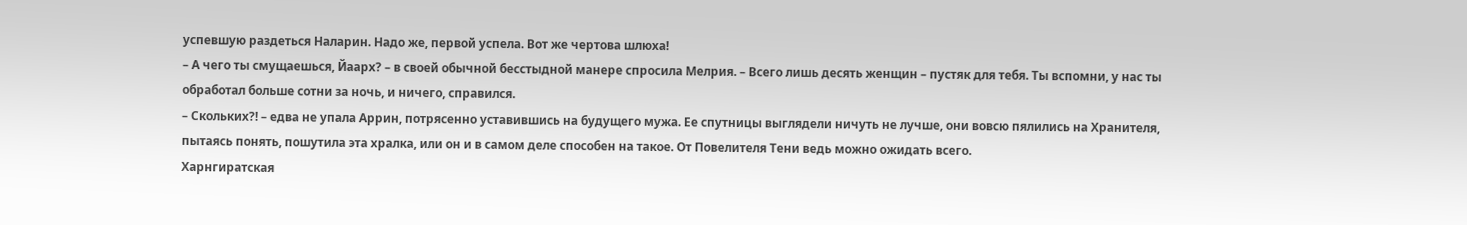успевшую раздеться Наларин. Надо же, первой успела. Вот же чертова шлюха!
– А чего ты смущаешься, Йаарх? – в своей обычной бесстыдной манере спросила Мелрия. – Всего лишь десять женщин – пустяк для тебя. Ты вспомни, у нас ты обработал больше сотни за ночь, и ничего, справился.
– Скольких?! – едва не упала Аррин, потрясенно уставившись на будущего мужа. Ее спутницы выглядели ничуть не лучше, они вовсю пялились на Хранителя, пытаясь понять, пошутила эта хралка, или он и в самом деле способен на такое. От Повелителя Тени ведь можно ожидать всего.
Харнгиратская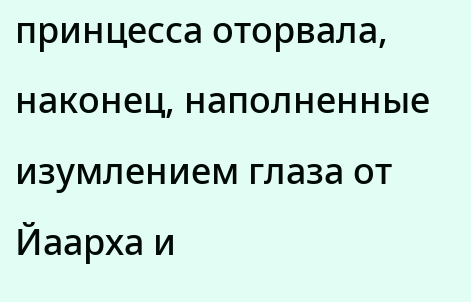принцесса оторвала, наконец, наполненные изумлением глаза от Йаарха и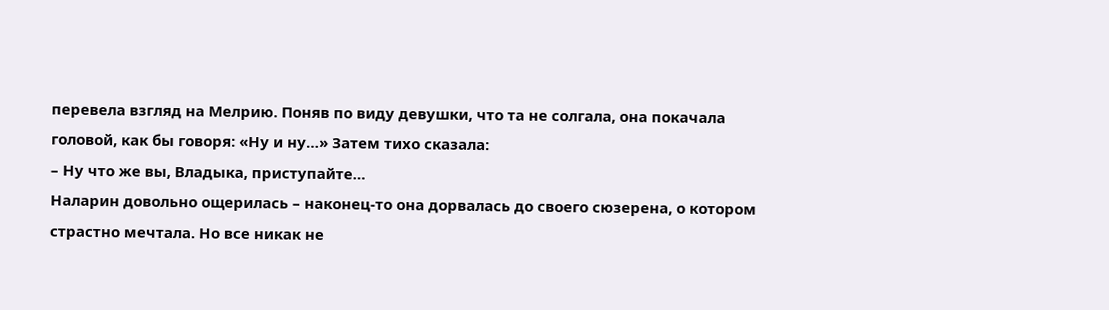перевела взгляд на Мелрию. Поняв по виду девушки, что та не солгала, она покачала головой, как бы говоря: «Ну и ну…» Затем тихо сказала:
– Ну что же вы, Владыка, приступайте…
Наларин довольно ощерилась – наконец-то она дорвалась до своего сюзерена, о котором страстно мечтала. Но все никак не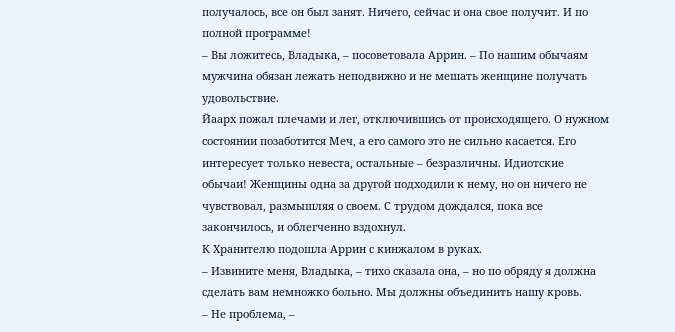получалось, все он был занят. Ничего, сейчас и она свое получит. И по полной программе!
– Вы ложитесь, Владыка, – посоветовала Аррин. – По нашим обычаям мужчина обязан лежать неподвижно и не мешать женщине получать удовольствие.
Йаарх пожал плечами и лег, отключившись от происходящего. О нужном состоянии позаботится Меч, а его самого это не сильно касается. Его интересует только невеста, остальные – безразличны. Идиотские обычаи! Женщины одна за другой подходили к нему, но он ничего не чувствовал, размышляя о своем. С трудом дождался, пока все закончилось, и облегченно вздохнул.
К Хранителю подошла Аррин с кинжалом в руках.
– Извините меня, Владыка, – тихо сказала она, – но по обряду я должна сделать вам немножко больно. Мы должны объединить нашу кровь.
– Не проблема, –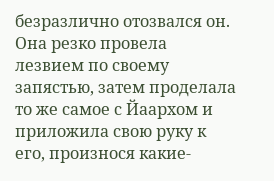безразлично отозвался он.
Она резко провела лезвием по своему запястью, затем проделала то же самое с Йаархом и приложила свою руку к его, произнося какие-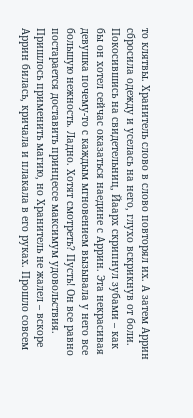то клятвы. Хранитель слово в слово повторял их. А затем Аррин сбросила одежду и уселась на него, глухо вскрикнув от боли. Покосившись на свидетельниц, Йаарх скрипнул зубами – как бы он хотел сейчас оказаться наедине с Аррин. Эта некрасивая девушка почему-то с каждым мгновением вызывала у него все большую нежность. Ладно. Хотят смотреть? Пусть! Он все равно постарается доставить принцессе максимум удовольствия.
Пришлось применить магию, но Хранитель не жалел – вскоре Аррин билась, кричала и плакала в его руках. Прошло совсем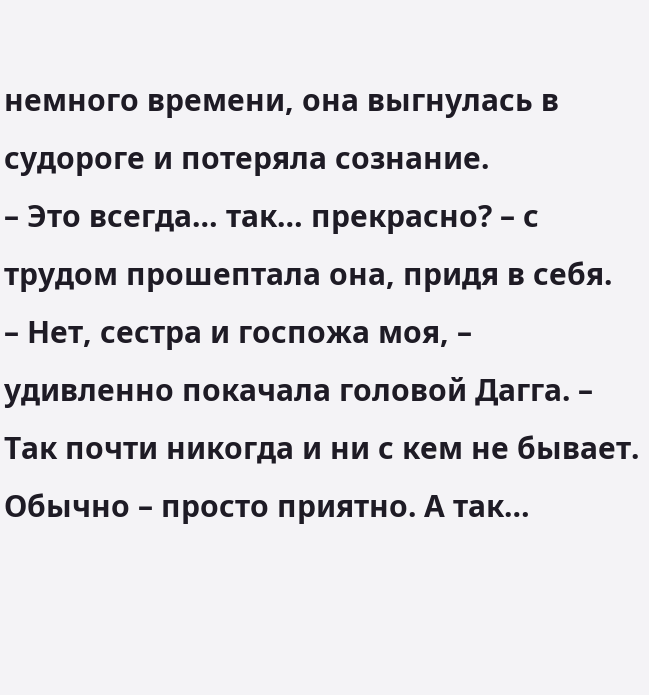немного времени, она выгнулась в судороге и потеряла сознание.
– Это всегда… так… прекрасно? – с трудом прошептала она, придя в себя.
– Нет, сестра и госпожа моя, – удивленно покачала головой Дагга. – Так почти никогда и ни с кем не бывает. Обычно – просто приятно. А так…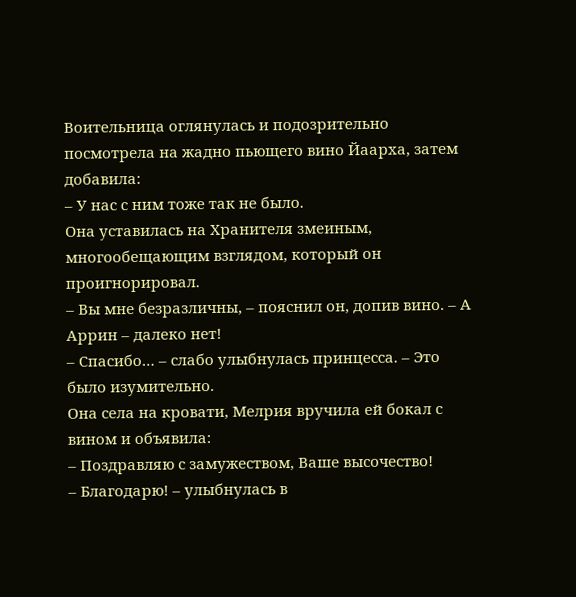Воительница оглянулась и подозрительно посмотрела на жадно пьющего вино Йаарха, затем добавила:
– У нас с ним тоже так не было.
Она уставилась на Хранителя змеиным, многообещающим взглядом, который он проигнорировал.
– Вы мне безразличны, – пояснил он, допив вино. – А Аррин – далеко нет!
– Спасибо… – слабо улыбнулась принцесса. – Это было изумительно.
Она села на кровати, Мелрия вручила ей бокал с вином и объявила:
– Поздравляю с замужеством, Ваше высочество!
– Благодарю! – улыбнулась в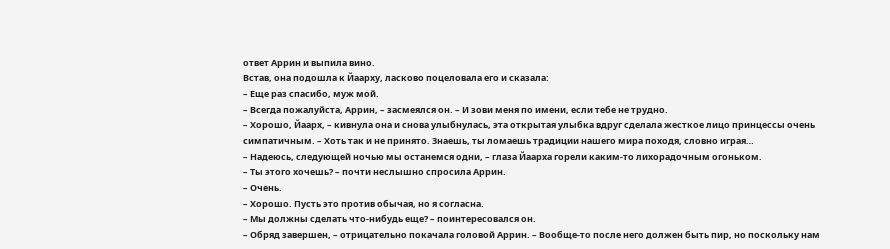ответ Аррин и выпила вино.
Встав, она подошла к Йаарху, ласково поцеловала его и сказала:
– Еще раз спасибо, муж мой.
– Всегда пожалуйста, Аррин, – засмеялся он. – И зови меня по имени, если тебе не трудно.
– Хорошо, Йаарх, – кивнула она и снова улыбнулась, эта открытая улыбка вдруг сделала жесткое лицо принцессы очень симпатичным. – Хоть так и не принято. Знаешь, ты ломаешь традиции нашего мира походя, словно играя…
– Надеюсь, следующей ночью мы останемся одни, – глаза Йаарха горели каким-то лихорадочным огоньком.
– Ты этого хочешь? – почти неслышно спросила Аррин.
– Очень.
– Хорошо. Пусть это против обычая, но я согласна.
– Мы должны сделать что-нибудь еще? – поинтересовался он.
– Обряд завершен, – отрицательно покачала головой Аррин. – Вообще-то после него должен быть пир, но поскольку нам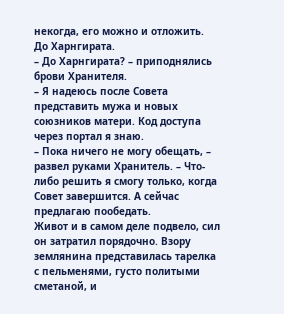некогда, его можно и отложить. До Харнгирата.
– До Харнгирата? – приподнялись брови Хранителя.
– Я надеюсь после Совета представить мужа и новых союзников матери. Код доступа через портал я знаю.
– Пока ничего не могу обещать, – развел руками Хранитель. – Что-либо решить я смогу только, когда Совет завершится. А сейчас предлагаю пообедать.
Живот и в самом деле подвело, сил он затратил порядочно. Взору землянина представилась тарелка с пельменями, густо политыми сметаной, и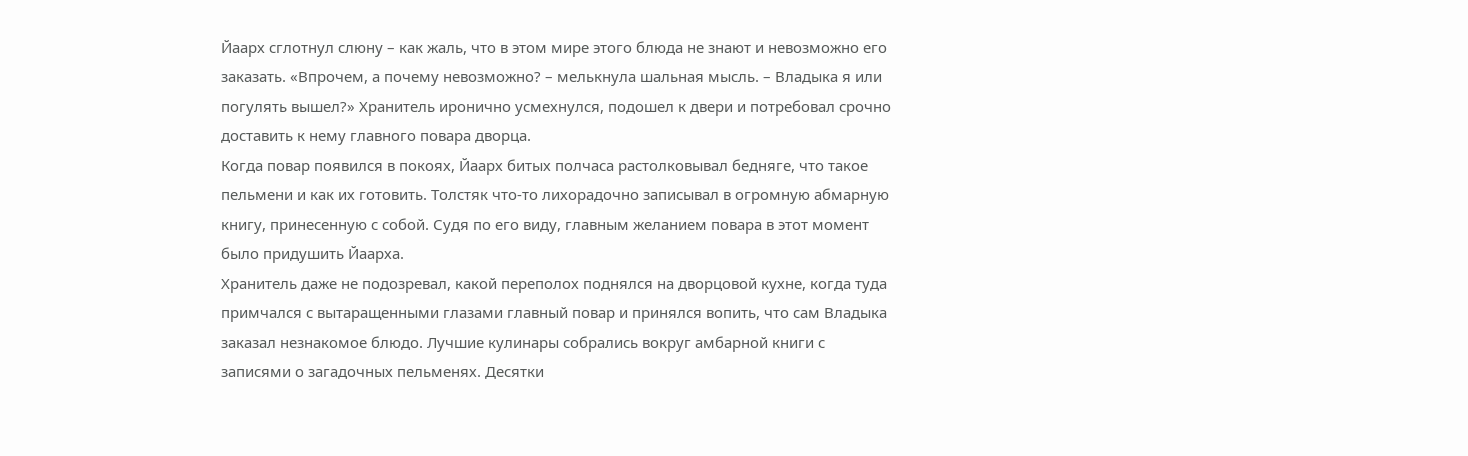Йаарх сглотнул слюну – как жаль, что в этом мире этого блюда не знают и невозможно его заказать. «Впрочем, а почему невозможно? – мелькнула шальная мысль. – Владыка я или погулять вышел?» Хранитель иронично усмехнулся, подошел к двери и потребовал срочно доставить к нему главного повара дворца.
Когда повар появился в покоях, Йаарх битых полчаса растолковывал бедняге, что такое пельмени и как их готовить. Толстяк что-то лихорадочно записывал в огромную абмарную книгу, принесенную с собой. Судя по его виду, главным желанием повара в этот момент было придушить Йаарха.
Хранитель даже не подозревал, какой переполох поднялся на дворцовой кухне, когда туда примчался с вытаращенными глазами главный повар и принялся вопить, что сам Владыка заказал незнакомое блюдо. Лучшие кулинары собрались вокруг амбарной книги с записями о загадочных пельменях. Десятки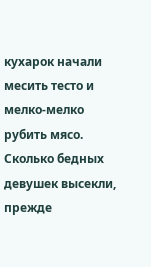кухарок начали месить тесто и мелко-мелко рубить мясо. Сколько бедных девушек высекли, прежде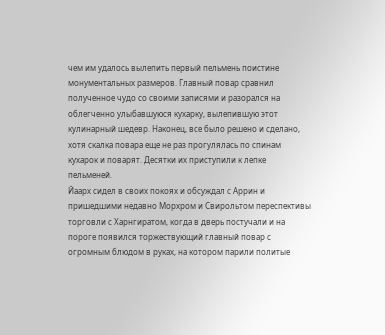чем им удалось вылепить первый пельмень поистине монументальных размеров. Главный повар сравнил полученное чудо со своими записями и разорался на облегченно улыбавшуюся кухарку, вылепившую этот кулинарный шедевр. Наконец, все было решено и сделано, хотя скалка повара еще не раз прогулялась по спинам кухарок и поварят. Десятки их приступили к лепке пельменей.
Йаарх сидел в своих покоях и обсуждал с Аррин и пришедшими недавно Морхром и Свирольтом переспективы торговли с Харнгиратом, когда в дверь постучали и на пороге появился торжествующий главный повар с огромным блюдом в руках, на котором парили политые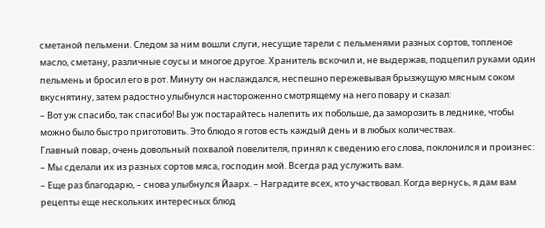сметаной пельмени. Следом за ним вошли слуги, несущие тарели с пельменями разных сортов, топленое масло, сметану, различные соусы и многое другое. Хранитель вскочил и, не выдержав, подцепил руками один пельмень и бросил его в рот. Минуту он наслаждался, неспешно пережевывая брызжущую мясным соком вкуснятину, затем радостно улыбнулся настороженно смотрящему на него повару и сказал:
– Вот уж спасибо, так спасибо! Вы уж постарайтесь налепить их побольше, да заморозить в леднике, чтобы можно было быстро приготовить. Это блюдо я готов есть каждый день и в любых количествах.
Главный повар, очень довольный похвалой повелителя, принял к сведению его слова, поклонился и произнес:
– Мы сделали их из разных сортов мяса, господин мой. Всегда рад услужить вам.
– Еще раз благодарю, – снова улыбнулся Йаарх. – Наградите всех, кто участвовал. Когда вернусь, я дам вам рецепты еще нескольких интересных блюд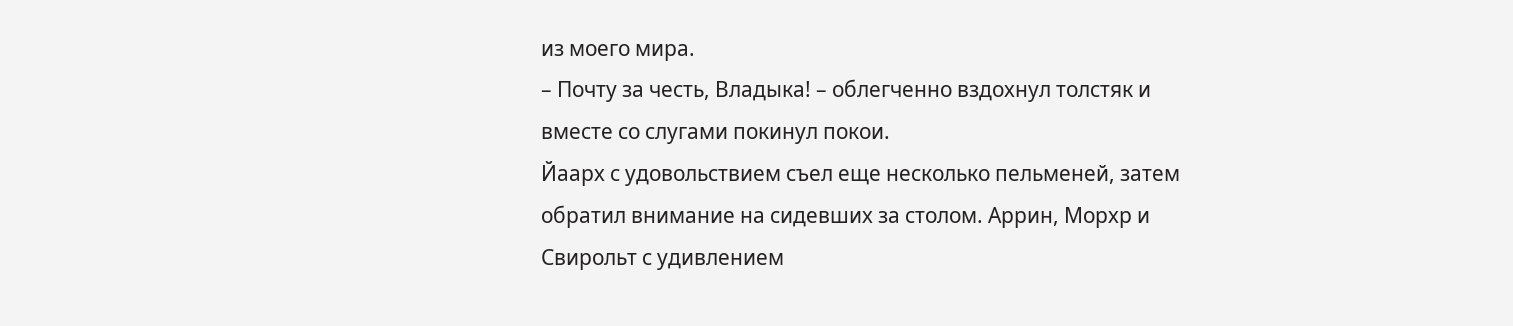из моего мира.
– Почту за честь, Владыка! – облегченно вздохнул толстяк и вместе со слугами покинул покои.
Йаарх с удовольствием съел еще несколько пельменей, затем обратил внимание на сидевших за столом. Аррин, Морхр и Свирольт с удивлением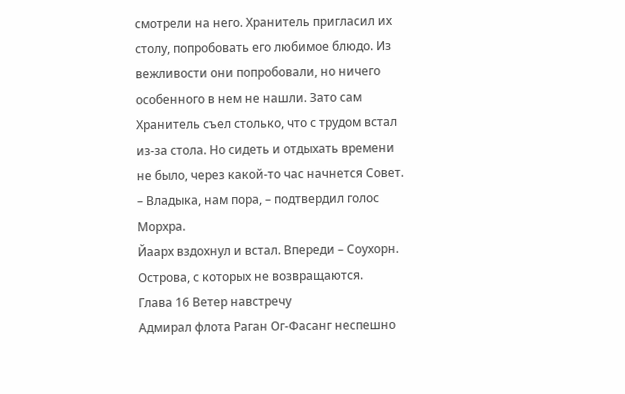смотрели на него. Хранитель пригласил их столу, попробовать его любимое блюдо. Из вежливости они попробовали, но ничего особенного в нем не нашли. Зато сам Хранитель съел столько, что с трудом встал из-за стола. Но сидеть и отдыхать времени не было, через какой-то час начнется Совет.
– Владыка, нам пора, – подтвердил голос Морхра.
Йаарх вздохнул и встал. Впереди – Соухорн. Острова, с которых не возвращаются.
Глава 16 Ветер навстречу
Адмирал флота Раган Ог-Фасанг неспешно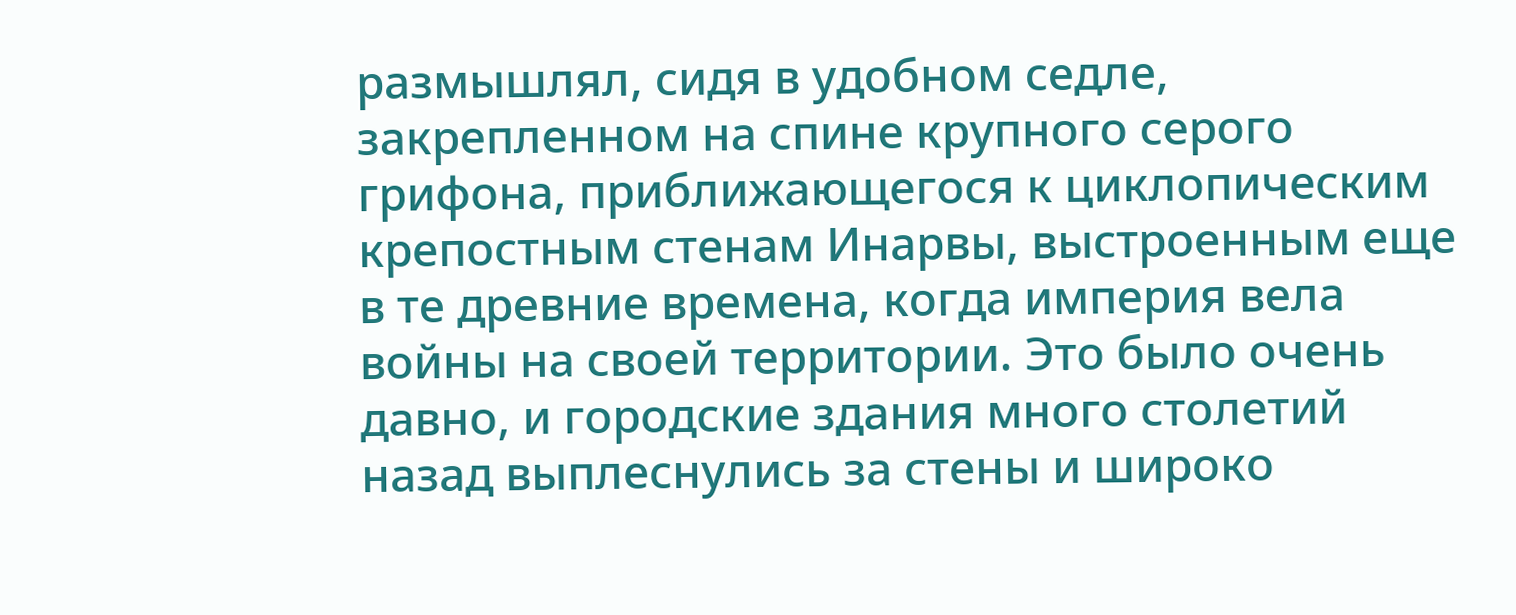размышлял, сидя в удобном седле, закрепленном на спине крупного серого грифона, приближающегося к циклопическим крепостным стенам Инарвы, выстроенным еще в те древние времена, когда империя вела войны на своей территории. Это было очень давно, и городские здания много столетий назад выплеснулись за стены и широко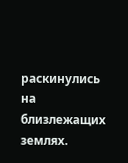раскинулись на близлежащих землях.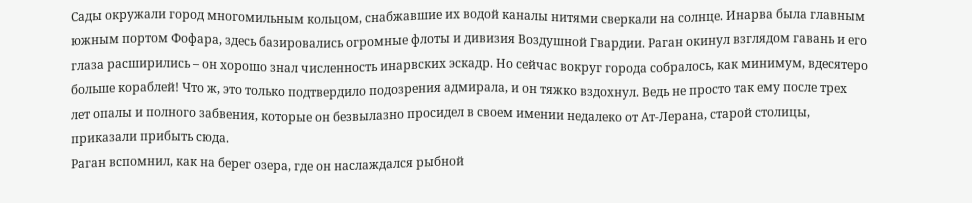Сады окружали город многомильным кольцом, снабжавшие их водой каналы нитями сверкали на солнце. Инарва была главным южным портом Фофара, здесь базировались огромные флоты и дивизия Воздушной Гвардии. Раган окинул взглядом гавань и его глаза расширились – он хорошо знал численность инарвских эскадр. Но сейчас вокруг города собралось, как минимум, вдесятеро больше кораблей! Что ж, это только подтвердило подозрения адмирала, и он тяжко вздохнул. Ведь не просто так ему после трех лет опалы и полного забвения, которые он безвылазно просидел в своем имении недалеко от Ат-Лерана, старой столицы, приказали прибыть сюда.
Раган вспомнил, как на берег озера, где он наслаждался рыбной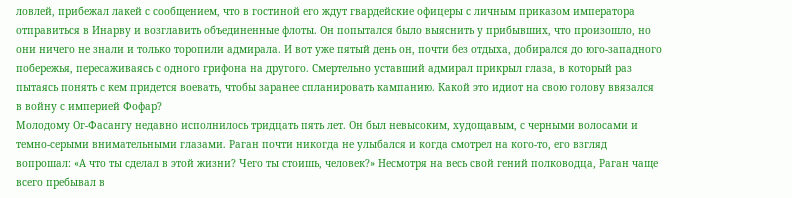ловлей, прибежал лакей с сообщением, что в гостиной его ждут гвардейские офицеры с личным приказом императора отправиться в Инарву и возглавить объединенные флоты. Он попытался было выяснить у прибывших, что произошло, но они ничего не знали и только торопили адмирала. И вот уже пятый день он, почти без отдыха, добирался до юго-западного побережья, пересаживаясь с одного грифона на другого. Смертельно уставший адмирал прикрыл глаза, в который раз пытаясь понять с кем придется воевать, чтобы заранее спланировать кампанию. Какой это идиот на свою голову ввязался в войну с империей Фофар?
Молодому Ог-Фасангу недавно исполнилось тридцать пять лет. Он был невысоким, худощавым, с черными волосами и темно-серыми внимательными глазами. Раган почти никогда не улыбался и когда смотрел на кого-то, его взгляд вопрошал: «А что ты сделал в этой жизни? Чего ты стоишь, человек?» Несмотря на весь свой гений полководца, Раган чаще всего пребывал в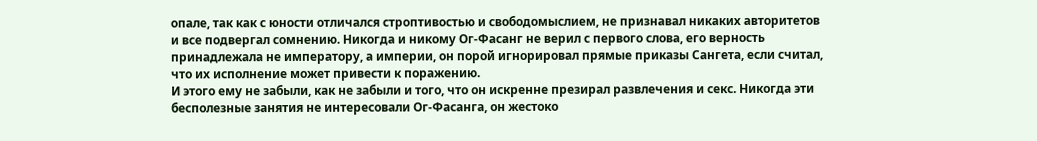опале, так как с юности отличался строптивостью и свободомыслием, не признавал никаких авторитетов и все подвергал сомнению. Никогда и никому Ог-Фасанг не верил с первого слова, его верность принадлежала не императору, а империи, он порой игнорировал прямые приказы Сангета, если считал, что их исполнение может привести к поражению.
И этого ему не забыли, как не забыли и того, что он искренне презирал развлечения и секс. Никогда эти бесполезные занятия не интересовали Ог-Фасанга, он жестоко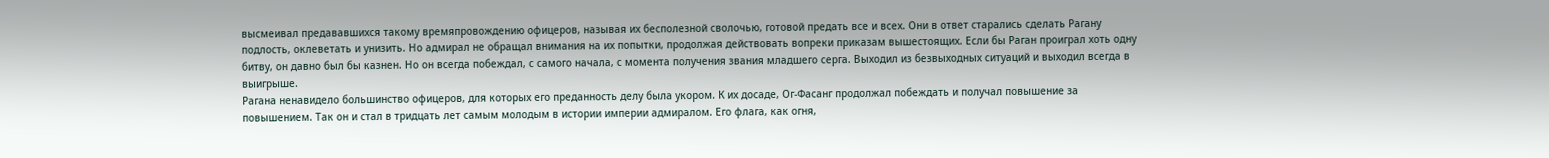высмеивал предававшихся такому времяпровождению офицеров, называя их бесполезной сволочью, готовой предать все и всех. Они в ответ старались сделать Рагану подлость, оклеветать и унизить. Но адмирал не обращал внимания на их попытки, продолжая действовать вопреки приказам вышестоящих. Если бы Раган проиграл хоть одну битву, он давно был бы казнен. Но он всегда побеждал, с самого начала, с момента получения звания младшего серга. Выходил из безвыходных ситуаций и выходил всегда в выигрыше.
Рагана ненавидело большинство офицеров, для которых его преданность делу была укором. К их досаде, Ог-Фасанг продолжал побеждать и получал повышение за повышением. Так он и стал в тридцать лет самым молодым в истории империи адмиралом. Его флага, как огня,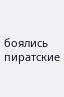боялись пиратские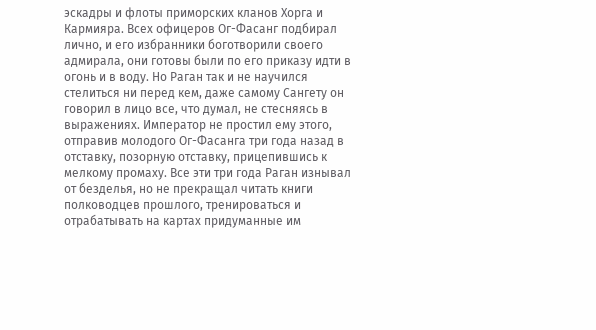эскадры и флоты приморских кланов Хорга и Кармияра. Всех офицеров Ог-Фасанг подбирал лично, и его избранники боготворили своего адмирала, они готовы были по его приказу идти в огонь и в воду. Но Раган так и не научился стелиться ни перед кем, даже самому Сангету он говорил в лицо все, что думал, не стесняясь в выражениях. Император не простил ему этого, отправив молодого Ог-Фасанга три года назад в отставку, позорную отставку, прицепившись к мелкому промаху. Все эти три года Раган изнывал от безделья, но не прекращал читать книги полководцев прошлого, тренироваться и отрабатывать на картах придуманные им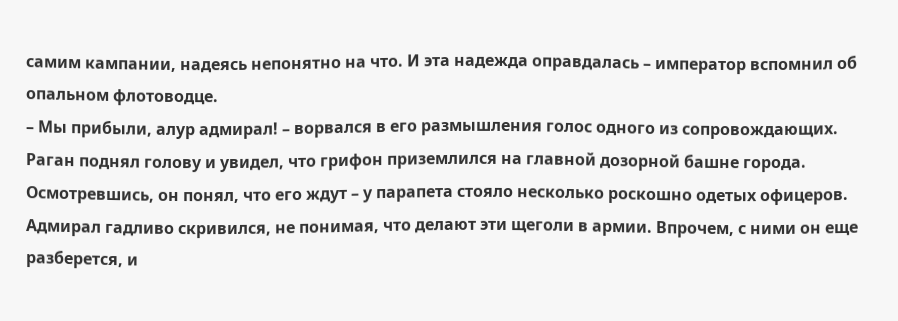самим кампании, надеясь непонятно на что. И эта надежда оправдалась – император вспомнил об опальном флотоводце.
– Мы прибыли, алур адмирал! – ворвался в его размышления голос одного из сопровождающих.
Раган поднял голову и увидел, что грифон приземлился на главной дозорной башне города. Осмотревшись, он понял, что его ждут – у парапета стояло несколько роскошно одетых офицеров. Адмирал гадливо скривился, не понимая, что делают эти щеголи в армии. Впрочем, с ними он еще разберется, и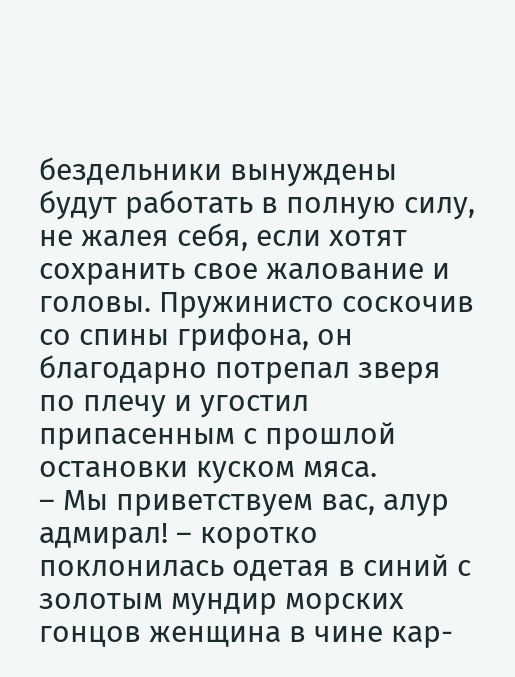бездельники вынуждены будут работать в полную силу, не жалея себя, если хотят сохранить свое жалование и головы. Пружинисто соскочив со спины грифона, он благодарно потрепал зверя по плечу и угостил припасенным с прошлой остановки куском мяса.
– Мы приветствуем вас, алур адмирал! – коротко поклонилась одетая в синий с золотым мундир морских гонцов женщина в чине кар-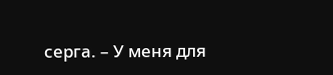серга. – У меня для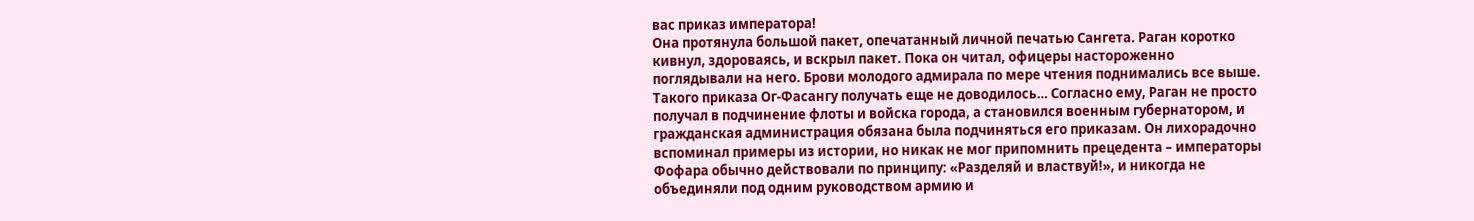вас приказ императора!
Она протянула большой пакет, опечатанный личной печатью Сангета. Раган коротко кивнул, здороваясь, и вскрыл пакет. Пока он читал, офицеры настороженно поглядывали на него. Брови молодого адмирала по мере чтения поднимались все выше. Такого приказа Ог-Фасангу получать еще не доводилось… Согласно ему, Раган не просто получал в подчинение флоты и войска города, а становился военным губернатором, и гражданская администрация обязана была подчиняться его приказам. Он лихорадочно вспоминал примеры из истории, но никак не мог припомнить прецедента – императоры Фофара обычно действовали по принципу: «Разделяй и властвуй!», и никогда не объединяли под одним руководством армию и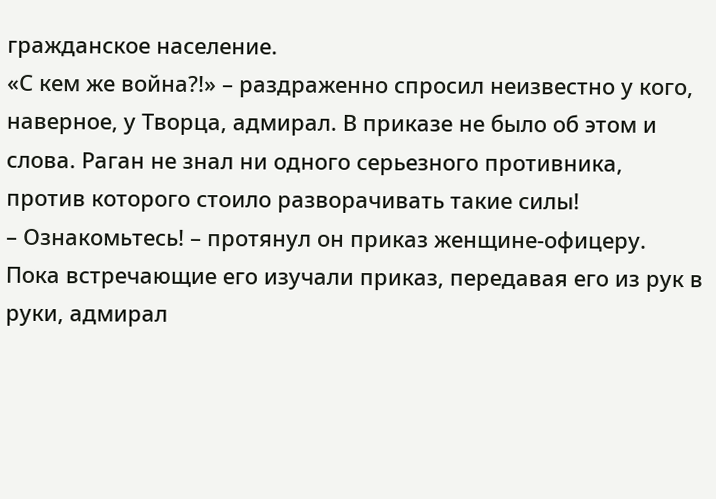гражданское население.
«С кем же война?!» – раздраженно спросил неизвестно у кого, наверное, у Творца, адмирал. В приказе не было об этом и слова. Раган не знал ни одного серьезного противника, против которого стоило разворачивать такие силы!
– Ознакомьтесь! – протянул он приказ женщине-офицеру.
Пока встречающие его изучали приказ, передавая его из рук в руки, адмирал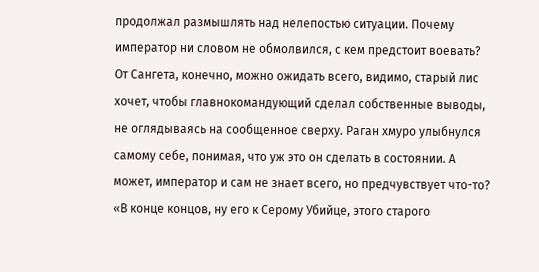продолжал размышлять над нелепостью ситуации. Почему император ни словом не обмолвился, с кем предстоит воевать? От Сангета, конечно, можно ожидать всего, видимо, старый лис хочет, чтобы главнокомандующий сделал собственные выводы, не оглядываясь на сообщенное сверху. Раган хмуро улыбнулся самому себе, понимая, что уж это он сделать в состоянии. А может, император и сам не знает всего, но предчувствует что-то?
«В конце концов, ну его к Серому Убийце, этого старого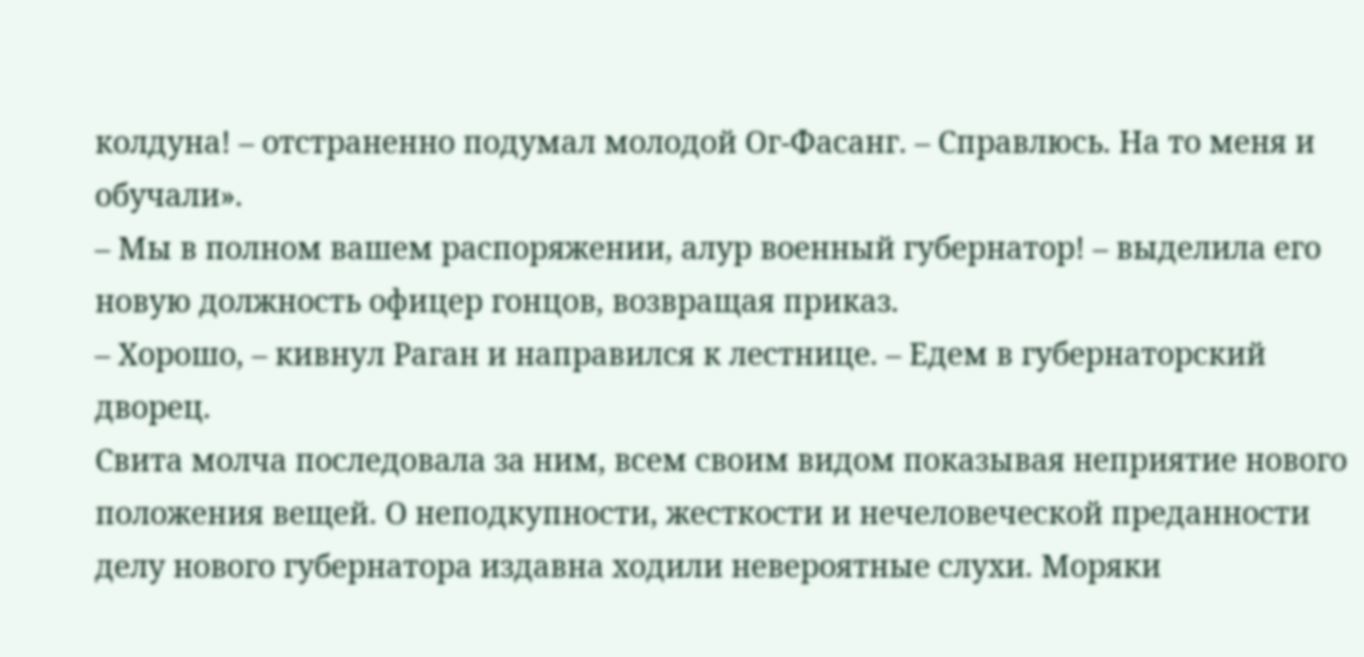колдуна! – отстраненно подумал молодой Ог-Фасанг. – Справлюсь. На то меня и обучали».
– Мы в полном вашем распоряжении, алур военный губернатор! – выделила его новую должность офицер гонцов, возвращая приказ.
– Хорошо, – кивнул Раган и направился к лестнице. – Едем в губернаторский дворец.
Свита молча последовала за ним, всем своим видом показывая неприятие нового положения вещей. О неподкупности, жесткости и нечеловеческой преданности делу нового губернатора издавна ходили невероятные слухи. Моряки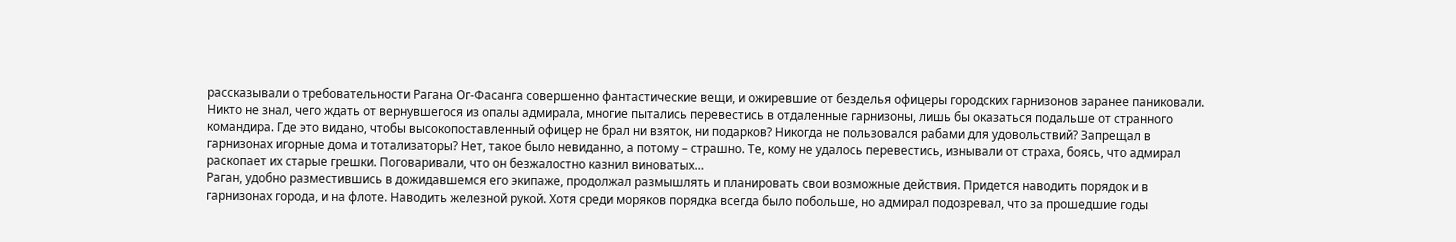рассказывали о требовательности Рагана Ог-Фасанга совершенно фантастические вещи, и ожиревшие от безделья офицеры городских гарнизонов заранее паниковали. Никто не знал, чего ждать от вернувшегося из опалы адмирала, многие пытались перевестись в отдаленные гарнизоны, лишь бы оказаться подальше от странного командира. Где это видано, чтобы высокопоставленный офицер не брал ни взяток, ни подарков? Никогда не пользовался рабами для удовольствий? Запрещал в гарнизонах игорные дома и тотализаторы? Нет, такое было невиданно, а потому – страшно. Те, кому не удалось перевестись, изнывали от страха, боясь, что адмирал раскопает их старые грешки. Поговаривали, что он безжалостно казнил виноватых…
Раган, удобно разместившись в дожидавшемся его экипаже, продолжал размышлять и планировать свои возможные действия. Придется наводить порядок и в гарнизонах города, и на флоте. Наводить железной рукой. Хотя среди моряков порядка всегда было побольше, но адмирал подозревал, что за прошедшие годы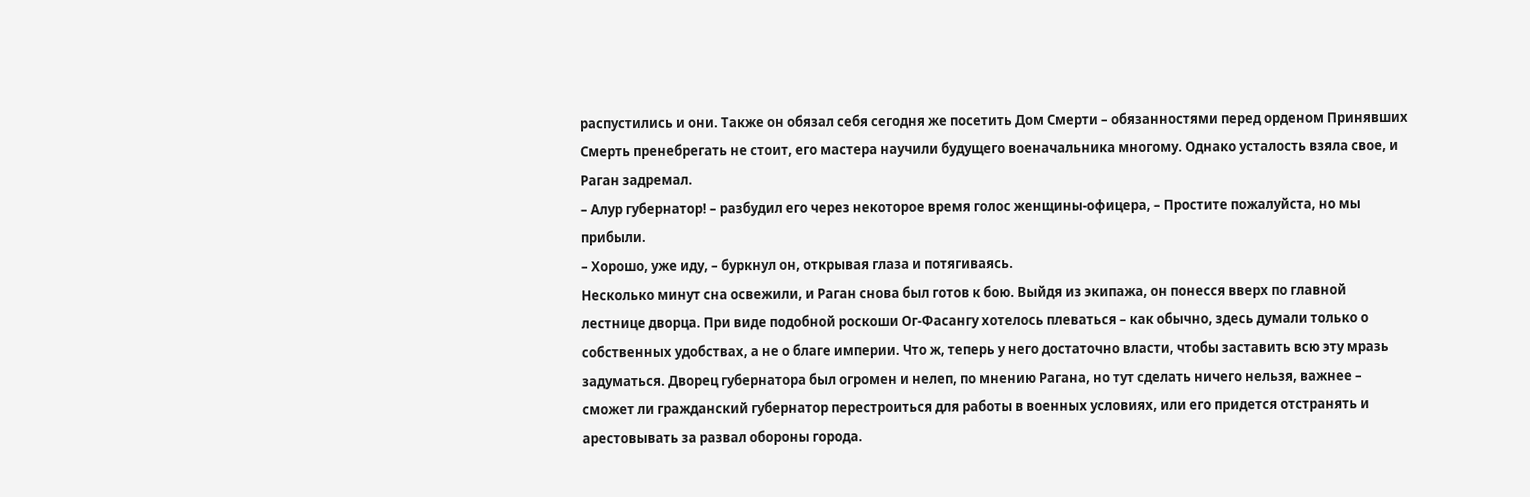распустились и они. Также он обязал себя сегодня же посетить Дом Смерти – обязанностями перед орденом Принявших Смерть пренебрегать не стоит, его мастера научили будущего военачальника многому. Однако усталость взяла свое, и Раган задремал.
– Алур губернатор! – разбудил его через некоторое время голос женщины-офицера, – Простите пожалуйста, но мы прибыли.
– Хорошо, уже иду, – буркнул он, открывая глаза и потягиваясь.
Несколько минут сна освежили, и Раган снова был готов к бою. Выйдя из экипажа, он понесся вверх по главной лестнице дворца. При виде подобной роскоши Ог-Фасангу хотелось плеваться – как обычно, здесь думали только о собственных удобствах, а не о благе империи. Что ж, теперь у него достаточно власти, чтобы заставить всю эту мразь задуматься. Дворец губернатора был огромен и нелеп, по мнению Рагана, но тут сделать ничего нельзя, важнее – сможет ли гражданский губернатор перестроиться для работы в военных условиях, или его придется отстранять и арестовывать за развал обороны города.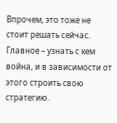Впрочем, это тоже не стоит решать сейчас.
Главное – узнать с кем война, и в зависимости от этого строить свою стратегию.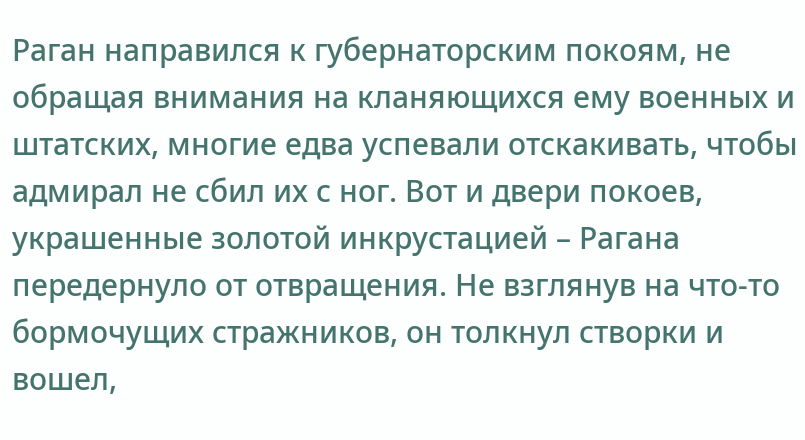Раган направился к губернаторским покоям, не обращая внимания на кланяющихся ему военных и штатских, многие едва успевали отскакивать, чтобы адмирал не сбил их с ног. Вот и двери покоев, украшенные золотой инкрустацией – Рагана передернуло от отвращения. Не взглянув на что-то бормочущих стражников, он толкнул створки и вошел,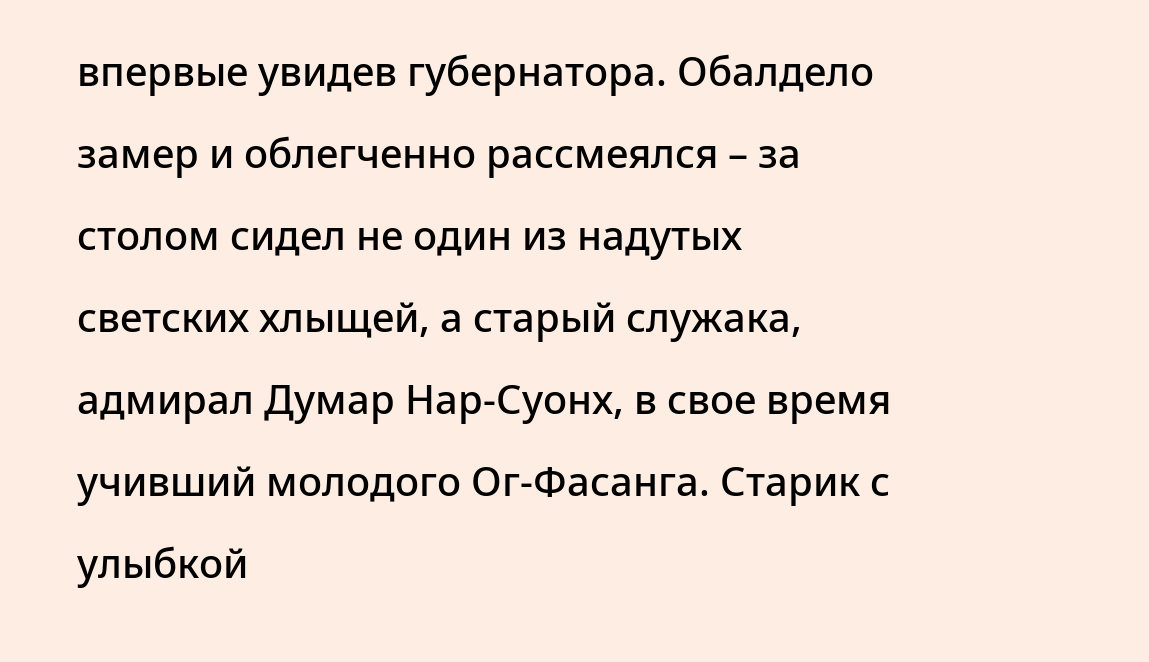впервые увидев губернатора. Обалдело замер и облегченно рассмеялся – за столом сидел не один из надутых светских хлыщей, а старый служака, адмирал Думар Нар-Суонх, в свое время учивший молодого Ог-Фасанга. Старик с улыбкой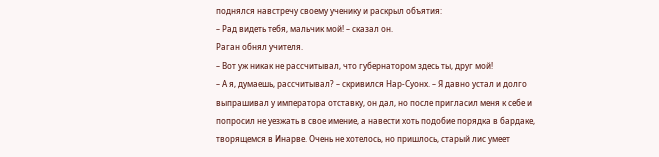поднялся навстречу своему ученику и раскрыл объятия:
– Рад видеть тебя, мальчик мой! – сказал он.
Раган обнял учителя.
– Вот уж никак не рассчитывал, что губернатором здесь ты, друг мой!
– А я, думаешь, рассчитывал? – скривился Нар-Суонх. – Я давно устал и долго выпрашивал у императора отставку, он дал, но после пригласил меня к себе и попросил не уезжать в свое имение, а навести хоть подобие порядка в бардаке, творящемся в Инарве. Очень не хотелось, но пришлось, старый лис умеет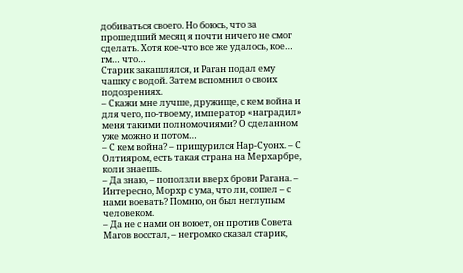добиваться своего. Но боюсь, что за прошедший месяц я почти ничего не смог сделать. Хотя кое-что все же удалось, кое… гм… что…
Старик закашлялся, и Раган подал ему чашку с водой. Затем вспомнил о своих подозрениях.
– Скажи мне лучше, дружище, с кем война и для чего, по-твоему, император «наградил» меня такими полномочиями? О сделанном уже можно и потом…
– С кем война? – прищурился Нар-Суонх. – С Олтияром, есть такая страна на Мерхарбре, коли знаешь.
– Да знаю, – поползли вверх брови Рагана. – Интересно, Морхр с ума, что ли, сошел – с нами воевать? Помню, он был неглупым человеком.
– Да не с нами он воюет, он против Совета Магов восстал, – негромко сказал старик,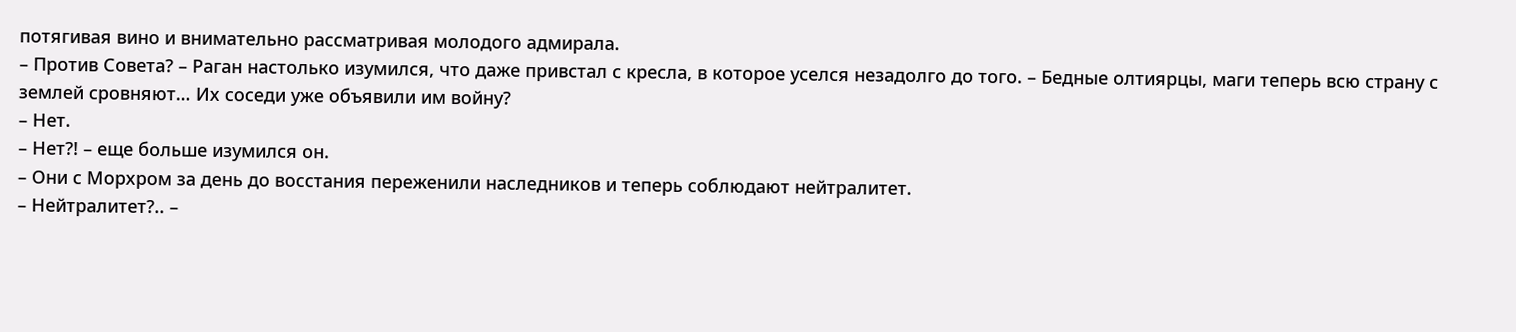потягивая вино и внимательно рассматривая молодого адмирала.
– Против Совета? – Раган настолько изумился, что даже привстал с кресла, в которое уселся незадолго до того. – Бедные олтиярцы, маги теперь всю страну с землей сровняют… Их соседи уже объявили им войну?
– Нет.
– Нет?! – еще больше изумился он.
– Они с Морхром за день до восстания переженили наследников и теперь соблюдают нейтралитет.
– Нейтралитет?.. –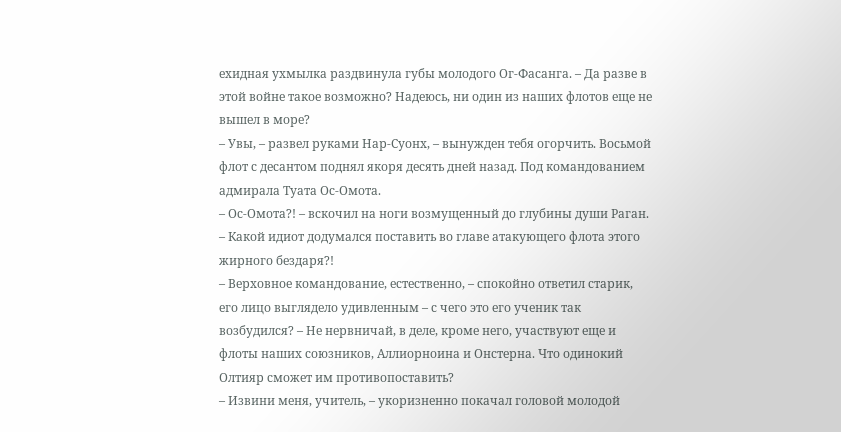ехидная ухмылка раздвинула губы молодого Ог-Фасанга. – Да разве в этой войне такое возможно? Надеюсь, ни один из наших флотов еще не вышел в море?
– Увы, – развел руками Нар-Суонх, – вынужден тебя огорчить. Восьмой флот с десантом поднял якоря десять дней назад. Под командованием адмирала Туата Ос-Омота.
– Ос-Омота?! – вскочил на ноги возмущенный до глубины души Раган. – Какой идиот додумался поставить во главе атакующего флота этого жирного бездаря?!
– Верховное командование, естественно, – спокойно ответил старик, его лицо выглядело удивленным – с чего это его ученик так возбудился? – Не нервничай, в деле, кроме него, участвуют еще и флоты наших союзников, Аллиорноина и Онстерна. Что одинокий Олтияр сможет им противопоставить?
– Извини меня, учитель, – укоризненно покачал головой молодой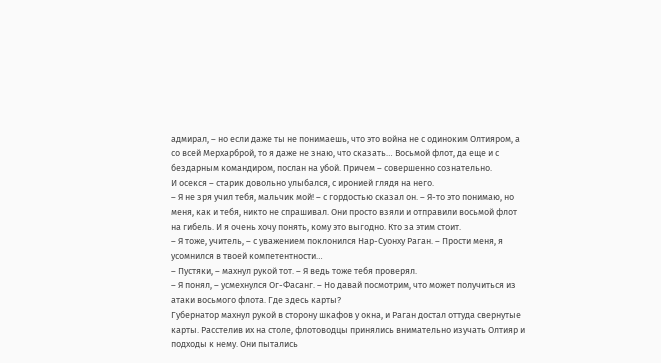адмирал, – но если даже ты не понимаешь, что это война не с одиноким Олтияром, а со всей Мерхарброй, то я даже не знаю, что сказать… Восьмой флот, да еще и с бездарным командиром, послан на убой. Причем – совершенно сознательно.
И осекся – старик довольно улыбался, с иронией глядя на него.
– Я не зря учил тебя, мальчик мой! – с гордостью сказал он. – Я-то это понимаю, но меня, как и тебя, никто не спрашивал. Они просто взяли и отправили восьмой флот на гибель. И я очень хочу понять, кому это выгодно. Кто за этим стоит.
– Я тоже, учитель, – с уважением поклонился Нар-Суонху Раган. – Прости меня, я усомнился в твоей компетентности…
– Пустяки, – махнул рукой тот. – Я ведь тоже тебя проверял.
– Я понял, – усмехнулся Ог-Фасанг. – Но давай посмотрим, что может получиться из атаки восьмого флота. Где здесь карты?
Губернатор махнул рукой в сторону шкафов у окна, и Раган достал оттуда свернутые карты. Расстелив их на столе, флотоводцы принялись внимательно изучать Олтияр и подходы к нему. Они пытались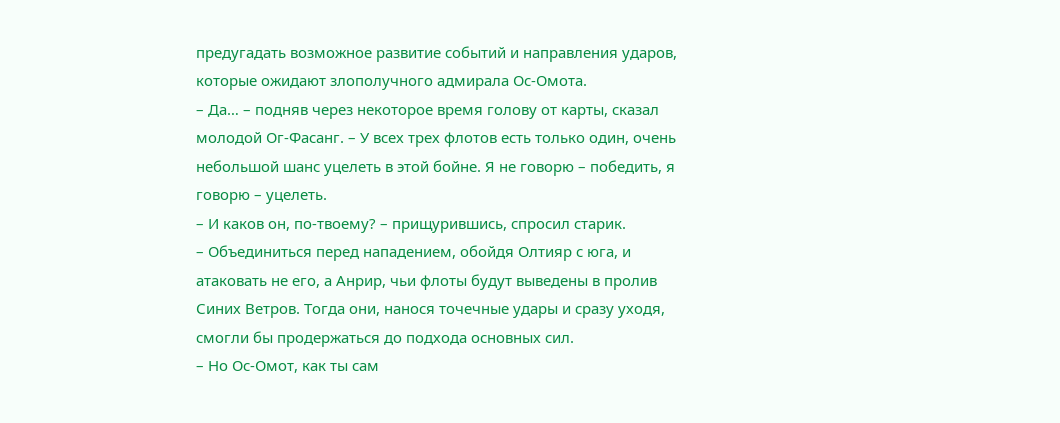предугадать возможное развитие событий и направления ударов, которые ожидают злополучного адмирала Ос-Омота.
– Да… – подняв через некоторое время голову от карты, сказал молодой Ог-Фасанг. – У всех трех флотов есть только один, очень небольшой шанс уцелеть в этой бойне. Я не говорю – победить, я говорю – уцелеть.
– И каков он, по-твоему? – прищурившись, спросил старик.
– Объединиться перед нападением, обойдя Олтияр с юга, и атаковать не его, а Анрир, чьи флоты будут выведены в пролив Синих Ветров. Тогда они, нанося точечные удары и сразу уходя, смогли бы продержаться до подхода основных сил.
– Но Ос-Омот, как ты сам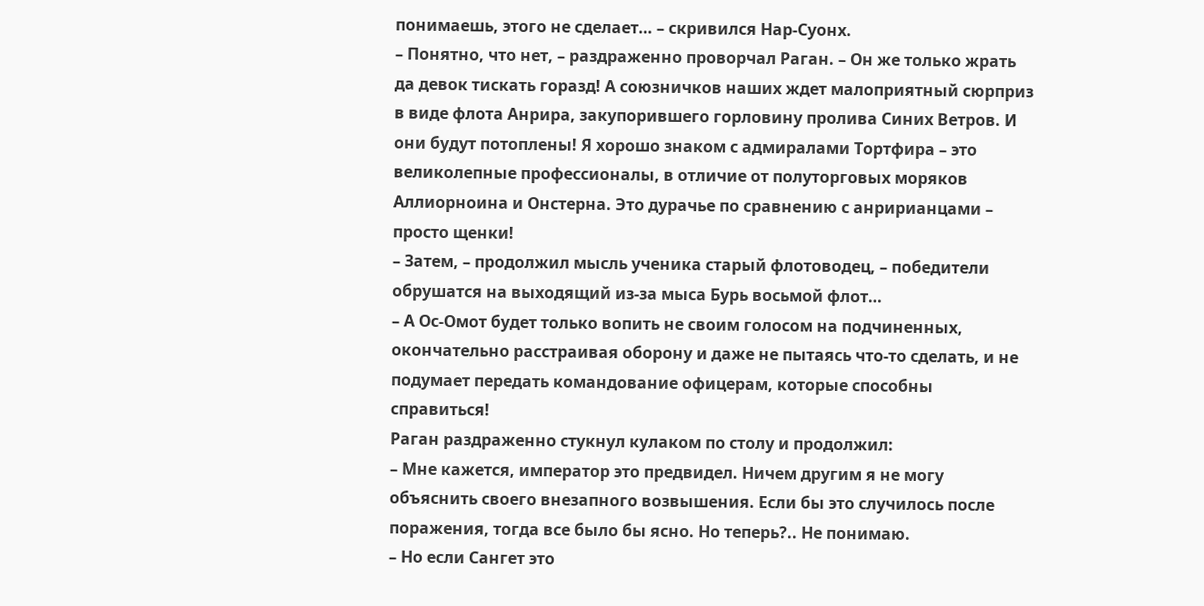понимаешь, этого не сделает… – скривился Нар-Суонх.
– Понятно, что нет, – раздраженно проворчал Раган. – Он же только жрать да девок тискать горазд! А союзничков наших ждет малоприятный сюрприз в виде флота Анрира, закупорившего горловину пролива Синих Ветров. И они будут потоплены! Я хорошо знаком с адмиралами Тортфира – это великолепные профессионалы, в отличие от полуторговых моряков Аллиорноина и Онстерна. Это дурачье по сравнению с анририанцами – просто щенки!
– Затем, – продолжил мысль ученика старый флотоводец, – победители обрушатся на выходящий из-за мыса Бурь восьмой флот…
– А Ос-Омот будет только вопить не своим голосом на подчиненных, окончательно расстраивая оборону и даже не пытаясь что-то сделать, и не подумает передать командование офицерам, которые способны справиться!
Раган раздраженно стукнул кулаком по столу и продолжил:
– Мне кажется, император это предвидел. Ничем другим я не могу объяснить своего внезапного возвышения. Если бы это случилось после поражения, тогда все было бы ясно. Но теперь?.. Не понимаю.
– Но если Сангет это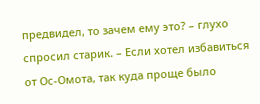предвидел, то зачем ему это? – глухо спросил старик. – Если хотел избавиться от Ос-Омота, так куда проще было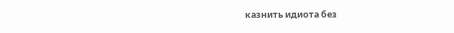казнить идиота без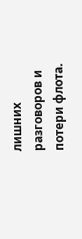лишних разговоров и потери флота.